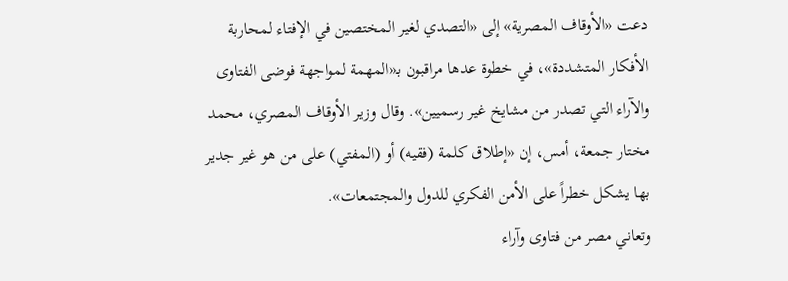دعت «الأوقاف المصرية» إلى «التصدي لغير المختصين في الإفتاء لمحاربة الأفكار المتشددة»، في خطوة عدها مراقبون بـ«المهمة لمواجهة فوضى الفتاوى والآراء التي تصدر من مشايخ غير رسميين». وقال وزير الأوقاف المصري، محمد مختار جمعة، أمس، إن «إطلاق كلمة (فقيه) أو (المفتي) على من هو غير جدير بها يشكل خطراً على الأمن الفكري للدول والمجتمعات».
وتعاني مصر من فتاوى وآراء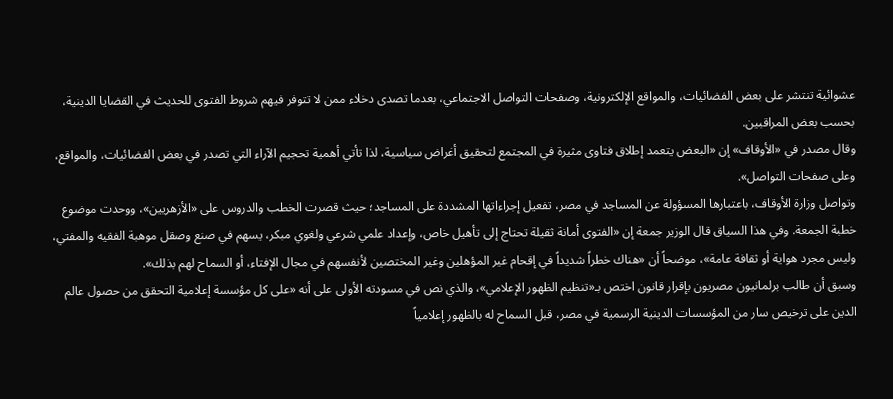عشوائية تنتشر على بعض الفضائيات، والمواقع الإلكترونية، وصفحات التواصل الاجتماعي، بعدما تصدى دخلاء ممن لا تتوفر فيهم شروط الفتوى للحديث في القضايا الدينية، بحسب بعض المراقبين.
وقال مصدر في «الأوقاف» إن «البعض يتعمد إطلاق فتاوى مثيرة في المجتمع لتحقيق أغراض سياسية، لذا تأتي أهمية تحجيم الآراء التي تصدر في بعض الفضائيات، والمواقع، وعلى صفحات التواصل».
وتواصل وزارة الأوقاف، باعتبارها المسؤولة عن المساجد في مصر، تفعيل إجراءاتها المشددة على المساجد؛ حيث قصرت الخطب والدروس على «الأزهريين»، ووحدت موضوع خطبة الجمعة. وفي هذا السياق قال الوزير جمعة إن «الفتوى أمانة ثقيلة تحتاج إلى تأهيل خاص، وإعداد علمي شرعي ولغوي مبكر، يسهم في صنع وصقل موهبة الفقيه والمفتي، وليس مجرد هواية أو ثقافة عامة»، موضحاً أن «هناك خطراً شديداً في إقحام غير المؤهلين وغير المختصين لأنفسهم في مجال الإفتاء، أو السماح لهم بذلك».
وسبق أن طالب برلمانيون مصريون بإقرار قانون اختص بـ«تنظيم الظهور الإعلامي»، والذي نص في مسودته الأولى على أنه «على كل مؤسسة إعلامية التحقق من حصول عالم الدين على ترخيص سار من المؤسسات الدينية الرسمية في مصر، قبل السماح له بالظهور إعلامياً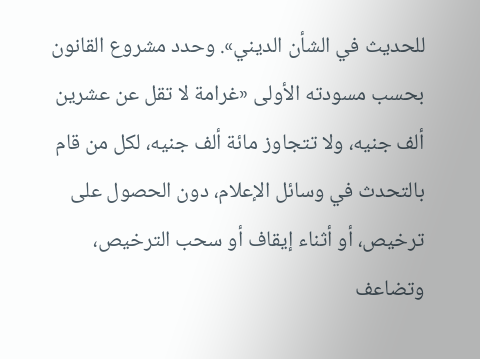للحديث في الشأن الديني». وحدد مشروع القانون بحسب مسودته الأولى «غرامة لا تقل عن عشرين ألف جنيه، ولا تتجاوز مائة ألف جنيه، لكل من قام بالتحدث في وسائل الإعلام، دون الحصول على ترخيص، أو أثناء إيقاف أو سحب الترخيص، وتضاعف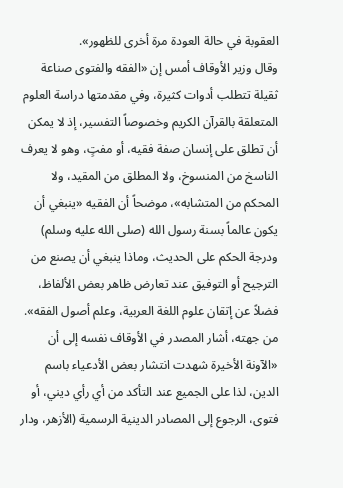العقوبة في حالة العودة مرة أخرى للظهور».
وقال وزير الأوقاف أمس إن «الفقه والفتوى صناعة ثقيلة تتطلب أدوات كثيرة، وفي مقدمتها دراسة العلوم المتعلقة بالقرآن الكريم وخصوصاً التفسير، إذ لا يمكن أن تطلق على إنسان صفة فقيه، أو مفتٍ، وهو لا يعرف الناسخ من المنسوخ، ولا المطلق من المقيد، ولا المحكم من المتشابه»، موضحاً أن الفقيه «ينبغي أن يكون عالماً بسنة رسول الله (صلى الله عليه وسلم) ودرجة الحكم على الحديث، وماذا ينبغي أن يصنع من الترجيح أو التوفيق عند تعارض ظاهر بعض الألفاظ، فضلاً عن إتقان علوم اللغة العربية، وعلم أصول الفقه».
من جهته، أشار المصدر في الأوقاف نفسه إلى أن «الآونة الأخيرة شهدت انتشار بعض الأدعياء باسم الدين، لذا على الجميع عند التأكد من أي رأي ديني، أو فتوى، الرجوع إلى المصادر الدينية الرسمية (الأزهر، ودار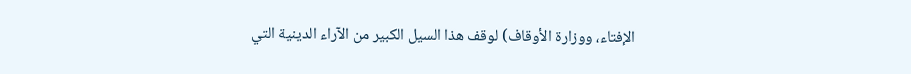الإفتاء، ووزارة الأوقاف) لوقف هذا السيل الكبير من الآراء الدينية التي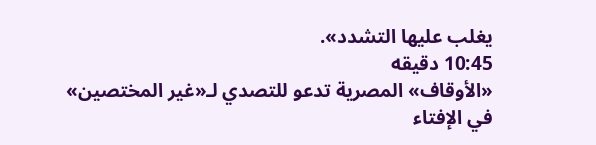يغلب عليها التشدد».
10:45 دقيقه
«الأوقاف» المصرية تدعو للتصدي لـ«غير المختصين» في الإفتاء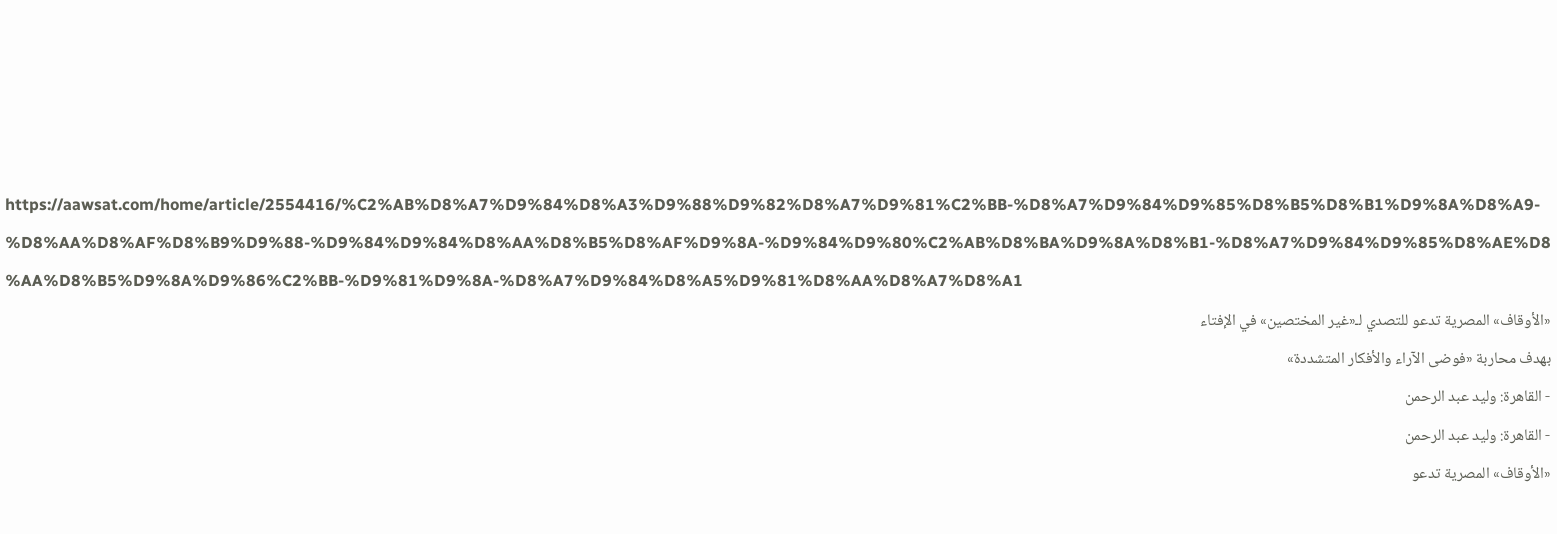https://aawsat.com/home/article/2554416/%C2%AB%D8%A7%D9%84%D8%A3%D9%88%D9%82%D8%A7%D9%81%C2%BB-%D8%A7%D9%84%D9%85%D8%B5%D8%B1%D9%8A%D8%A9-%D8%AA%D8%AF%D8%B9%D9%88-%D9%84%D9%84%D8%AA%D8%B5%D8%AF%D9%8A-%D9%84%D9%80%C2%AB%D8%BA%D9%8A%D8%B1-%D8%A7%D9%84%D9%85%D8%AE%D8%AA%D8%B5%D9%8A%D9%86%C2%BB-%D9%81%D9%8A-%D8%A7%D9%84%D8%A5%D9%81%D8%AA%D8%A7%D8%A1
«الأوقاف» المصرية تدعو للتصدي لـ«غير المختصين» في الإفتاء
بهدف محاربة «فوضى الآراء والأفكار المتشددة»
- القاهرة: ولید عبد الرحمن
- القاهرة: ولید عبد الرحمن
«الأوقاف» المصرية تدعو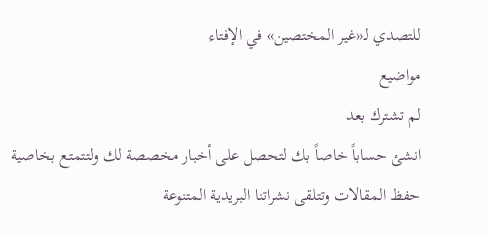للتصدي لـ«غير المختصين» في الإفتاء
مواضيع
لم تشترك بعد
انشئ حساباً خاصاً بك لتحصل على أخبار مخصصة لك ولتتمتع بخاصية حفظ المقالات وتتلقى نشراتنا البريدية المتنوعة